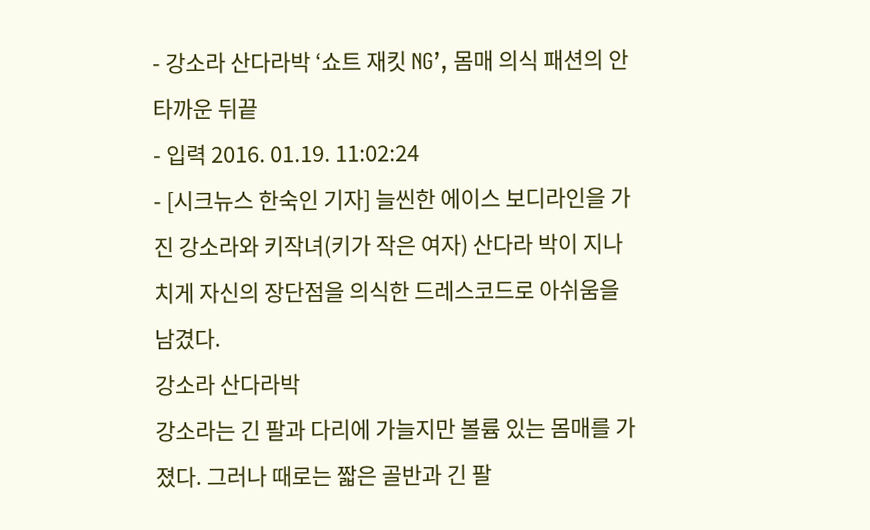- 강소라 산다라박 ‘쇼트 재킷 NG’, 몸매 의식 패션의 안타까운 뒤끝
- 입력 2016. 01.19. 11:02:24
- [시크뉴스 한숙인 기자] 늘씬한 에이스 보디라인을 가진 강소라와 키작녀(키가 작은 여자) 산다라 박이 지나치게 자신의 장단점을 의식한 드레스코드로 아쉬움을 남겼다.
강소라 산다라박
강소라는 긴 팔과 다리에 가늘지만 볼륨 있는 몸매를 가졌다. 그러나 때로는 짧은 골반과 긴 팔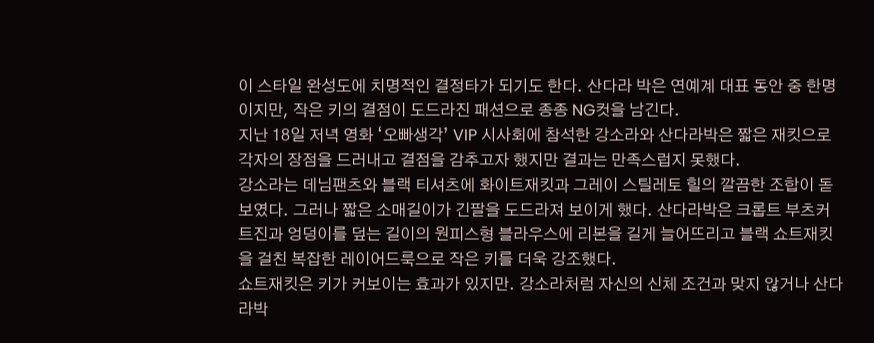이 스타일 완성도에 치명적인 결정타가 되기도 한다. 산다라 박은 연예계 대표 동안 중 한명이지만, 작은 키의 결점이 도드라진 패션으로 종종 NG컷을 남긴다.
지난 18일 저녁 영화 ‘오빠생각’ VIP 시사회에 참석한 강소라와 산다라박은 짧은 재킷으로 각자의 장점을 드러내고 결점을 감추고자 했지만 결과는 만족스럽지 못했다.
강소라는 데님팬츠와 블랙 티셔츠에 화이트재킷과 그레이 스틸레토 힐의 깔끔한 조합이 돋보였다. 그러나 짧은 소매길이가 긴팔을 도드라져 보이게 했다. 산다라박은 크롭트 부츠커트진과 엉덩이를 덮는 길이의 원피스형 블라우스에 리본을 길게 늘어뜨리고 블랙 쇼트재킷을 걸친 복잡한 레이어드룩으로 작은 키를 더욱 강조했다.
쇼트재킷은 키가 커보이는 효과가 있지만. 강소라처럼 자신의 신체 조건과 맞지 않거나 산다라박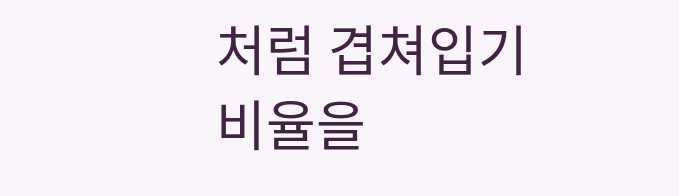처럼 겹쳐입기 비율을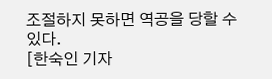조절하지 못하면 역공을 당할 수 있다.
[한숙인 기자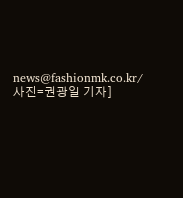news@fashionmk.co.kr/ 사진=권광일 기자]